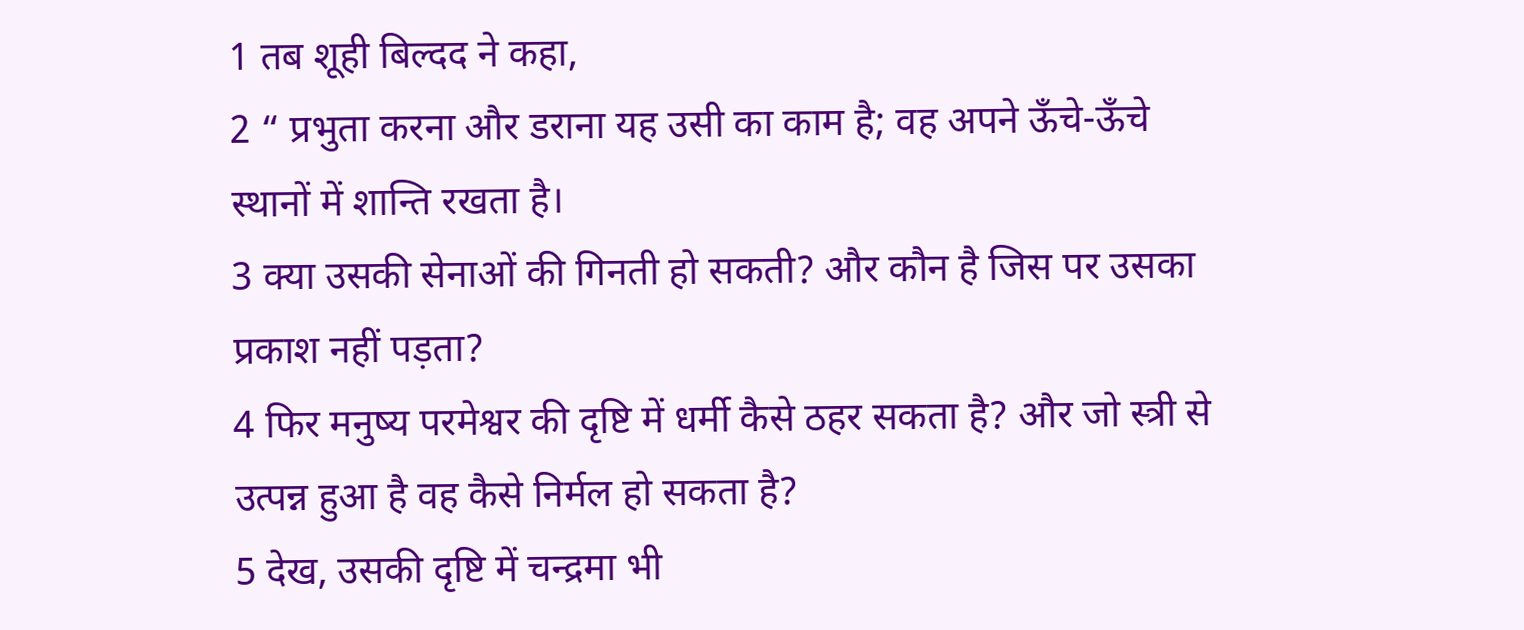1 तब शूही बिल्दद ने कहा,
2 “ प्रभुता करना और डराना यह उसी का काम है; वह अपने ऊँचे-ऊँचे स्थानों में शान्ति रखता है।
3 क्या उसकी सेनाओं की गिनती हो सकती? और कौन है जिस पर उसका प्रकाश नहीं पड़ता?
4 फिर मनुष्य परमेश्वर की दृष्टि में धर्मी कैसे ठहर सकता है? और जो स्त्री से उत्पन्न हुआ है वह कैसे निर्मल हो सकता है?
5 देख, उसकी दृष्टि में चन्द्रमा भी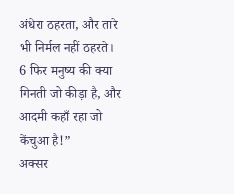अंधेरा ठहरता, और तारे भी निर्मल नहीं ठहरते।
6 फिर मनुष्य की क्या गिनती जो कीड़ा है, और आदमी कहाँ रहा जो केंचुआ है!”
अक्सर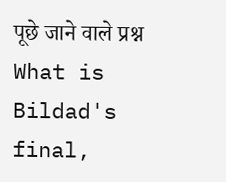पूछे जाने वाले प्रश्न
What is Bildad's final,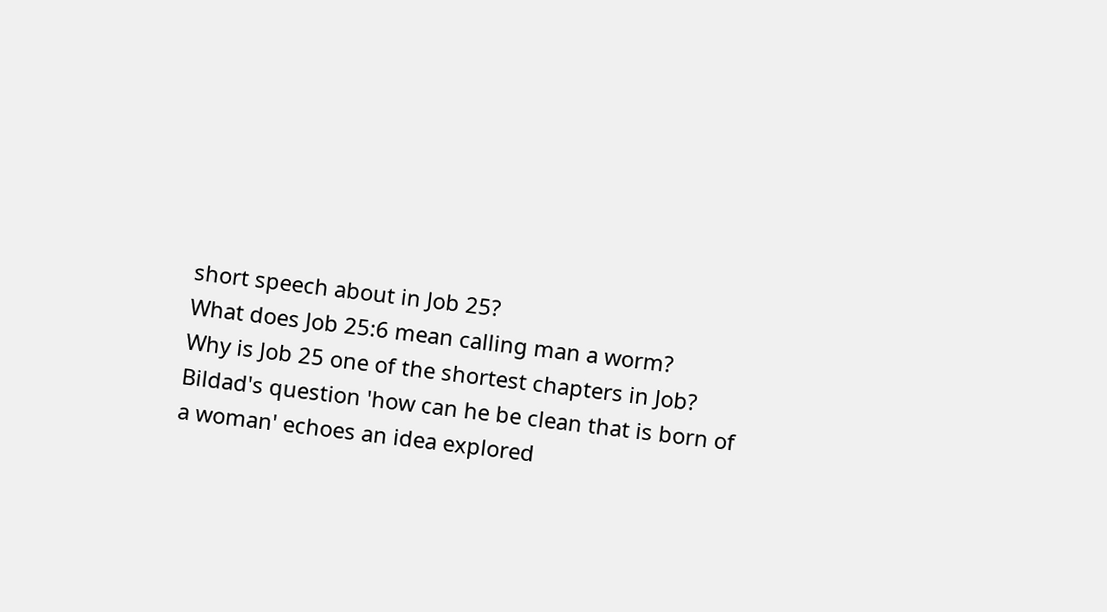short speech about in Job 25?
What does Job 25:6 mean calling man a worm?
Why is Job 25 one of the shortest chapters in Job?
Bildad's question 'how can he be clean that is born of a woman' echoes an idea explored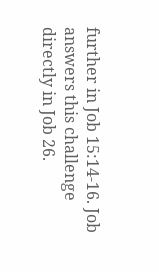further in Job 15:14-16. Job answers this challenge directly in Job 26.